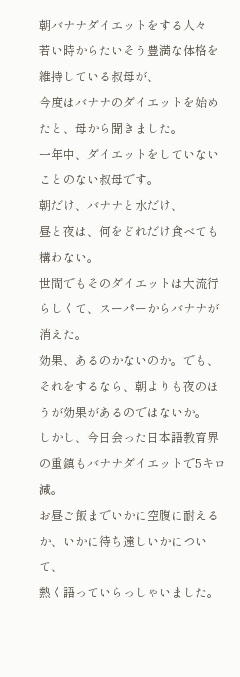朝バナナダイエットをする人々
若い時からたいそう豊満な体格を維持している叔母が、
今度はバナナのダイエットを始めたと、母から聞きました。
一年中、ダイエットをしていないことのない叔母です。
朝だけ、バナナと水だけ、
昼と夜は、何をどれだけ食べても構わない。
世間でもそのダイエットは大流行らしくて、スーパーからバナナが消えた。
効果、あるのかないのか。でも、
それをするなら、朝よりも夜のほうが効果があるのではないか。
しかし、今日会った日本語教育界の重鎮もバナナダイエットで5キロ減。
お昼ご飯までいかに空腹に耐えるか、いかに待ち遠しいかについて、
熱く語っていらっしゃいました。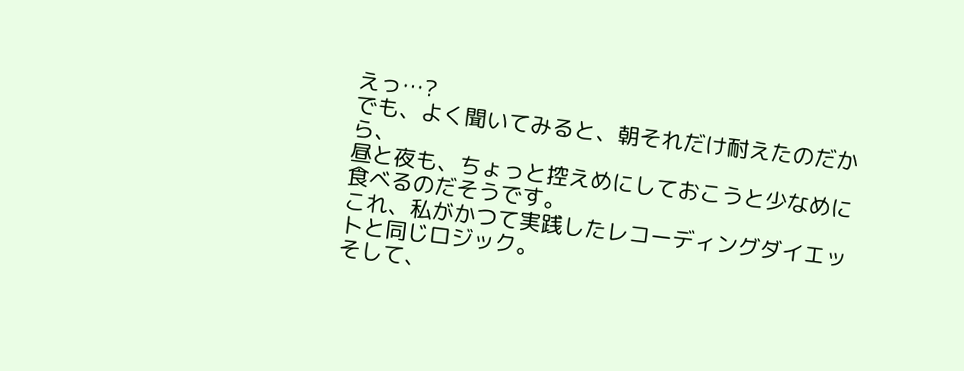えっ…?
でも、よく聞いてみると、朝それだけ耐えたのだから、
昼と夜も、ちょっと控えめにしておこうと少なめに食べるのだそうです。
これ、私がかつて実践したレコーディングダイエットと同じロジック。
そして、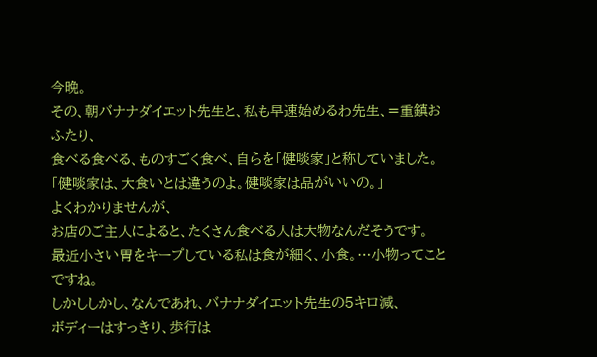今晩。
その、朝バナナダイエット先生と、私も早速始めるわ先生、=重鎮おふたり、
食べる食べる、ものすごく食べ、自らを「健啖家」と称していました。
「健啖家は、大食いとは違うのよ。健啖家は品がいいの。」
よくわかりませんが、
お店のご主人によると、たくさん食べる人は大物なんだそうです。
最近小さい胃をキープしている私は食が細く、小食。…小物ってことですね。
しかししかし、なんであれ、バナナダイエット先生の5キロ減、
ボディーはすっきり、歩行は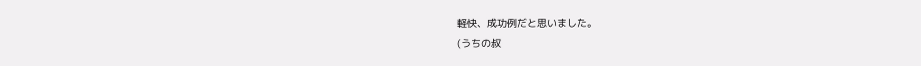軽快、成功例だと思いました。
(うちの叔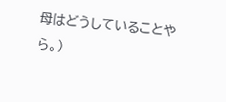母はどうしていることやら。)